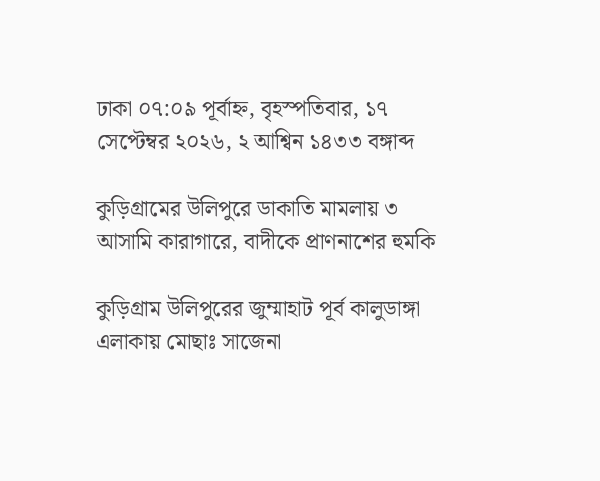ঢাকা ০৭:০৯ পূর্বাহ্ন, বৃহস্পতিবার, ১৭ সেপ্টেম্বর ২০২৬, ২ আশ্বিন ১৪৩৩ বঙ্গাব্দ

কুড়িগ্রামের উলিপুরে ডাকাতি মামলায় ৩ আসামি কারাগারে, বাদীকে প্রাণনাশের হুমকি

কুড়িগ্রাম উলিপুরের জুম্মাহাট পূর্ব কালুডাঙ্গা এলাকায় মোছাঃ সাজেনা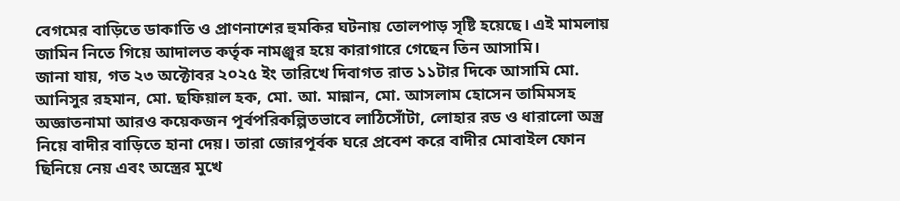বেগমের বাড়িতে ডাকাতি ও প্রাণনাশের হুমকির ঘটনায় তোলপাড় সৃষ্টি হয়েছে। এই মামলায় জামিন নিতে গিয়ে আদালত কর্তৃক নামঞ্জুর হয়ে কারাগারে গেছেন তিন আসামি।
জানা যায়, গত ২৩ অক্টোবর ২০২৫ ইং তারিখে দিবাগত রাত ১১টার দিকে আসামি মো. আনিসুর রহমান, মো. ছফিয়াল হক, মো. আ. মান্নান, মো. আসলাম হোসেন তামিমসহ অজ্ঞাতনামা আরও কয়েকজন পূর্বপরিকল্পিতভাবে লাঠিসোঁটা, লোহার রড ও ধারালো অস্ত্র নিয়ে বাদীর বাড়িতে হানা দেয়। তারা জোরপূর্বক ঘরে প্রবেশ করে বাদীর মোবাইল ফোন ছিনিয়ে নেয় এবং অস্ত্রের মুখে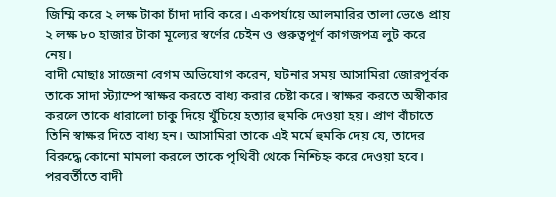জিম্মি করে ২ লক্ষ টাকা চাঁদা দাবি করে। একপর্যায়ে আলমারির তালা ভেঙে প্রায় ২ লক্ষ ৮০ হাজার টাকা মূল্যের স্বর্ণের চেইন ও গুরুত্বপূর্ণ কাগজপত্র লুট করে নেয়।
বাদী মোছাঃ সাজেনা বেগম অভিযোগ করেন, ঘটনার সময় আসামিরা জোরপূর্বক তাকে সাদা স্ট্যাম্পে স্বাক্ষর করতে বাধ্য করার চেষ্টা করে। স্বাক্ষর করতে অস্বীকার করলে তাকে ধারালো চাকু দিয়ে খুঁচিয়ে হত্যার হুমকি দেওয়া হয়। প্রাণ বাঁচাতে তিনি স্বাক্ষর দিতে বাধ্য হন। আসামিরা তাকে এই মর্মে হুমকি দেয় যে, তাদের বিরুদ্ধে কোনো মামলা করলে তাকে পৃথিবী থেকে নিশ্চিহ্ন করে দেওয়া হবে।
পরবর্তীতে বাদী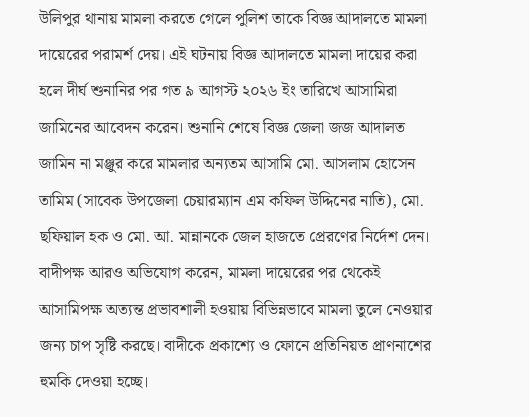উলিপুর থানায় মামলা করতে গেলে পুলিশ তাকে বিজ্ঞ আদালতে মামলা দায়েরের পরামর্শ দেয়। এই ঘটনায় বিজ্ঞ আদালতে মামলা দায়ের করা হলে দীর্ঘ শুনানির পর গত ৯ আগস্ট ২০২৬ ইং তারিখে আসামিরা জামিনের আবেদন করেন। শুনানি শেষে বিজ্ঞ জেলা জজ আদালত জামিন না মঞ্জুর করে মামলার অন্যতম আসামি মো. আসলাম হোসেন তামিম (সাবেক উপজেলা চেয়ারম্যান এম কফিল উদ্দিনের নাতি), মো. ছফিয়াল হক ও মো. আ. মান্নানকে জেল হাজতে প্রেরণের নির্দেশ দেন।
বাদীপক্ষ আরও অভিযোগ করেন, মামলা দায়েরের পর থেকেই আসামিপক্ষ অত্যন্ত প্রভাবশালী হওয়ায় বিভিন্নভাবে মামলা তুলে নেওয়ার জন্য চাপ সৃষ্টি করছে। বাদীকে প্রকাশ্যে ও ফোনে প্রতিনিয়ত প্রাণনাশের হুমকি দেওয়া হচ্ছে।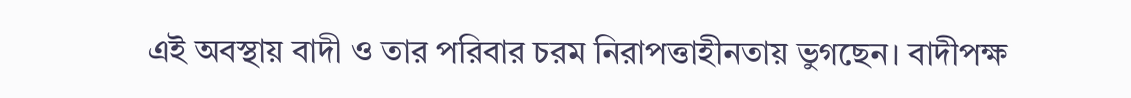এই অবস্থায় বাদী ও তার পরিবার চরম নিরাপত্তাহীনতায় ভুগছেন। বাদীপক্ষ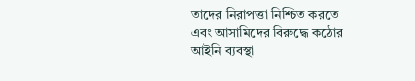তাদের নিরাপত্তা নিশ্চিত করতে এবং আসামিদের বিরুদ্ধে কঠোর আইনি ব্যবস্থা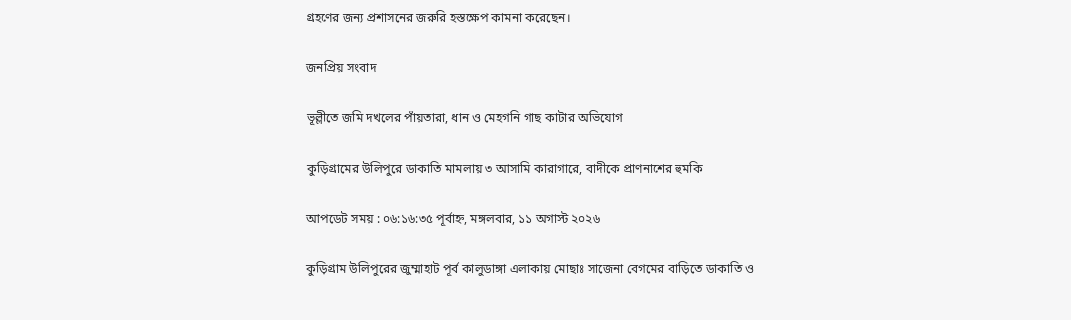গ্রহণের জন্য প্রশাসনের জরুরি হস্তক্ষেপ কামনা করেছেন।

জনপ্রিয় সংবাদ

ভূল্লীতে জমি দখলের পাঁয়তারা, ধান ও মেহগনি গাছ কাটার অভিযোগ

কুড়িগ্রামের উলিপুরে ডাকাতি মামলায় ৩ আসামি কারাগারে, বাদীকে প্রাণনাশের হুমকি

আপডেট সময় : ০৬:১৬:৩৫ পূর্বাহ্ন, মঙ্গলবার, ১১ অগাস্ট ২০২৬

কুড়িগ্রাম উলিপুরের জুম্মাহাট পূর্ব কালুডাঙ্গা এলাকায় মোছাঃ সাজেনা বেগমের বাড়িতে ডাকাতি ও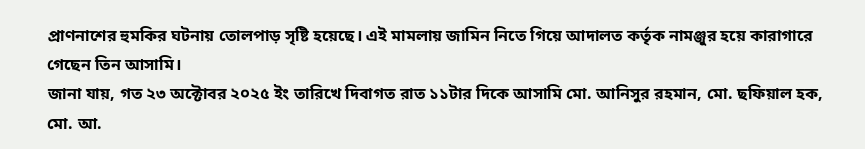প্রাণনাশের হুমকির ঘটনায় তোলপাড় সৃষ্টি হয়েছে। এই মামলায় জামিন নিতে গিয়ে আদালত কর্তৃক নামঞ্জুর হয়ে কারাগারে গেছেন তিন আসামি।
জানা যায়, গত ২৩ অক্টোবর ২০২৫ ইং তারিখে দিবাগত রাত ১১টার দিকে আসামি মো. আনিসুর রহমান, মো. ছফিয়াল হক, মো. আ.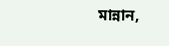মান্নান,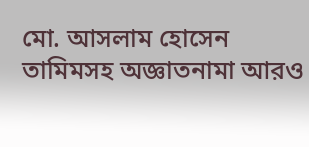মো. আসলাম হোসেন তামিমসহ অজ্ঞাতনামা আরও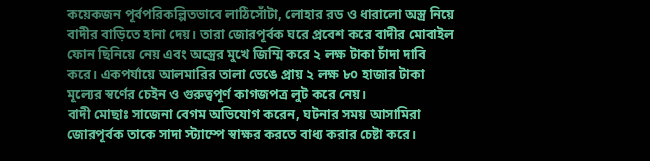কয়েকজন পূর্বপরিকল্পিতভাবে লাঠিসোঁটা, লোহার রড ও ধারালো অস্ত্র নিয়ে বাদীর বাড়িতে হানা দেয়। তারা জোরপূর্বক ঘরে প্রবেশ করে বাদীর মোবাইল ফোন ছিনিয়ে নেয় এবং অস্ত্রের মুখে জিম্মি করে ২ লক্ষ টাকা চাঁদা দাবি করে। একপর্যায়ে আলমারির তালা ভেঙে প্রায় ২ লক্ষ ৮০ হাজার টাকা মূল্যের স্বর্ণের চেইন ও গুরুত্বপূর্ণ কাগজপত্র লুট করে নেয়।
বাদী মোছাঃ সাজেনা বেগম অভিযোগ করেন, ঘটনার সময় আসামিরা জোরপূর্বক তাকে সাদা স্ট্যাম্পে স্বাক্ষর করতে বাধ্য করার চেষ্টা করে।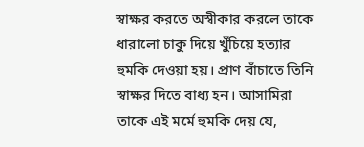স্বাক্ষর করতে অস্বীকার করলে তাকে ধারালো চাকু দিয়ে খুঁচিয়ে হত্যার হুমকি দেওয়া হয়। প্রাণ বাঁচাতে তিনি স্বাক্ষর দিতে বাধ্য হন। আসামিরা তাকে এই মর্মে হুমকি দেয় যে,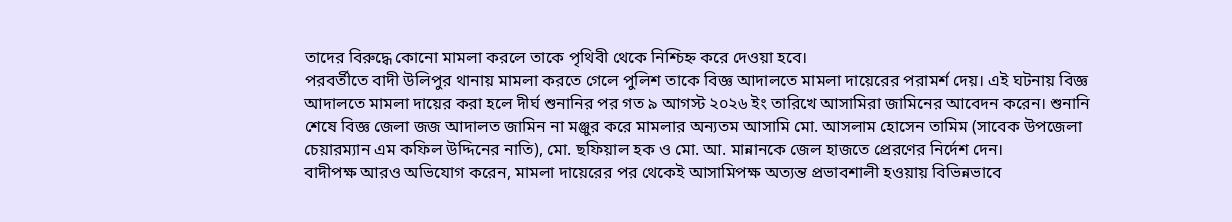তাদের বিরুদ্ধে কোনো মামলা করলে তাকে পৃথিবী থেকে নিশ্চিহ্ন করে দেওয়া হবে।
পরবর্তীতে বাদী উলিপুর থানায় মামলা করতে গেলে পুলিশ তাকে বিজ্ঞ আদালতে মামলা দায়েরের পরামর্শ দেয়। এই ঘটনায় বিজ্ঞ আদালতে মামলা দায়ের করা হলে দীর্ঘ শুনানির পর গত ৯ আগস্ট ২০২৬ ইং তারিখে আসামিরা জামিনের আবেদন করেন। শুনানি শেষে বিজ্ঞ জেলা জজ আদালত জামিন না মঞ্জুর করে মামলার অন্যতম আসামি মো. আসলাম হোসেন তামিম (সাবেক উপজেলা চেয়ারম্যান এম কফিল উদ্দিনের নাতি), মো. ছফিয়াল হক ও মো. আ. মান্নানকে জেল হাজতে প্রেরণের নির্দেশ দেন।
বাদীপক্ষ আরও অভিযোগ করেন, মামলা দায়েরের পর থেকেই আসামিপক্ষ অত্যন্ত প্রভাবশালী হওয়ায় বিভিন্নভাবে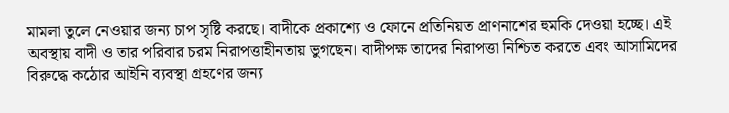মামলা তুলে নেওয়ার জন্য চাপ সৃষ্টি করছে। বাদীকে প্রকাশ্যে ও ফোনে প্রতিনিয়ত প্রাণনাশের হুমকি দেওয়া হচ্ছে। এই অবস্থায় বাদী ও তার পরিবার চরম নিরাপত্তাহীনতায় ভুগছেন। বাদীপক্ষ তাদের নিরাপত্তা নিশ্চিত করতে এবং আসামিদের বিরুদ্ধে কঠোর আইনি ব্যবস্থা গ্রহণের জন্য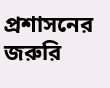প্রশাসনের জরুরি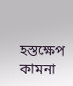হস্তক্ষেপ কামনা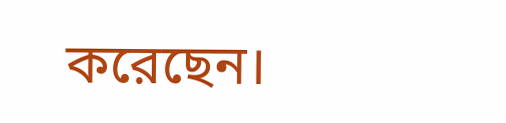করেছেন।